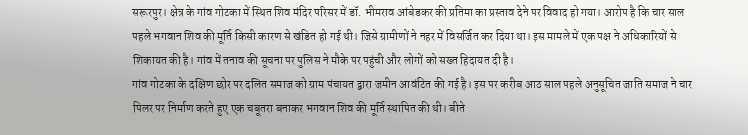सरूरपुर। क्षेत्र के गांव गोटका में स्थित शिव मंदिर परिसर में डॉ. भीमराव आंबेडकर की प्रतिमा का प्रस्ताव देने पर विवाद हो गया। आरोप है कि चार साल पहले भगवान शिव की मूर्ति किसी कारण से खंडित हो गई थी। जिसे ग्रामीणों ने नहर में विसर्जित कर दिया था। इस मामले में एक पक्ष ने अधिकारियों से शिकायत की है। गांव में तनाव की सूचना पर पुलिस ने मौके पर पहुंची और लोगों को सख्त हिदायत दी है।
गांव गोटका के दक्षिण छोर पर दलित समाज को ग्राम पंचायत द्वारा जमीन आवंटित की गई है। इस पर करीब आठ साल पहले अनुसूचित जाति समाज ने चार पिलर पर निर्माण करते हुए एक चबूतरा बनाकर भगवान शिव की मूर्ति स्थापित की थी। बीते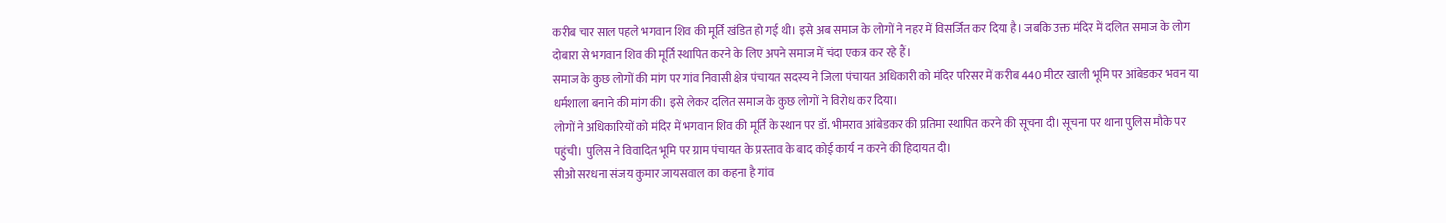करीब चार साल पहले भगवान शिव की मूर्ति खंडित हो गई थी। इसे अब समाज के लोगों ने नहर में विसर्जित कर दिया है। जबकि उक्त मंदिर में दलित समाज के लोग दोबारा से भगवान शिव की मूर्ति स्थापित करने के लिए अपने समाज में चंदा एकत्र कर रहे हैं।
समाज के कुछ लोगों की मांग पर गांव निवासी क्षेत्र पंचायत सदस्य ने जिला पंचायत अधिकारी को मंदिर परिसर में करीब 440 मीटर खाली भूमि पर आंबेडकर भवन या धर्मशाला बनाने की मांग की। इसे लेकर दलित समाज के कुछ लोगों ने विरोध कर दिया।
लोगों ने अधिकारियों को मंदिर में भगवान शिव की मूर्ति के स्थान पर डॉ. भीमराव आंबेडकर की प्रतिमा स्थापित करने की सूचना दी। सूचना पर थाना पुलिस मौके पर पहुंची। पुलिस ने विवादित भूमि पर ग्राम पंचायत के प्रस्ताव के बाद कोई कार्य न करने की हिदायत दी।
सीओ सरधना संजय कुमार जायसवाल का कहना है गांव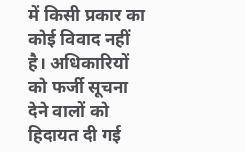में किसी प्रकार का कोई विवाद नहीं है। अधिकारियों को फर्जी सूचना देने वालों को हिदायत दी गई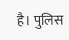है। पुलिस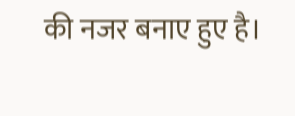की नजर बनाए हुए है।